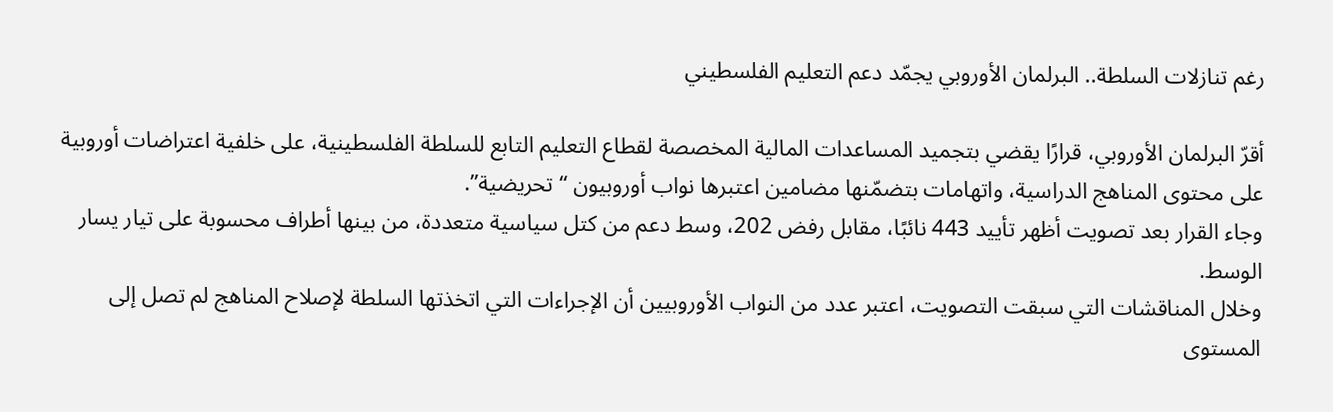رغم تنازلات السلطة.. البرلمان الأوروبي يجمّد دعم التعليم الفلسطيني

أقرّ البرلمان الأوروبي، قرارًا يقضي بتجميد المساعدات المالية المخصصة لقطاع التعليم التابع للسلطة الفلسطينية، على خلفية اعتراضات أوروبية على محتوى المناهج الدراسية، واتهامات بتضمّنها مضامين اعتبرها نواب أوروبيون “تحريضية”.
وجاء القرار بعد تصويت أظهر تأييد 443 نائبًا، مقابل رفض 202، وسط دعم من كتل سياسية متعددة، من بينها أطراف محسوبة على تيار يسار الوسط.
وخلال المناقشات التي سبقت التصويت، اعتبر عدد من النواب الأوروبيين أن الإجراءات التي اتخذتها السلطة لإصلاح المناهج لم تصل إلى المستوى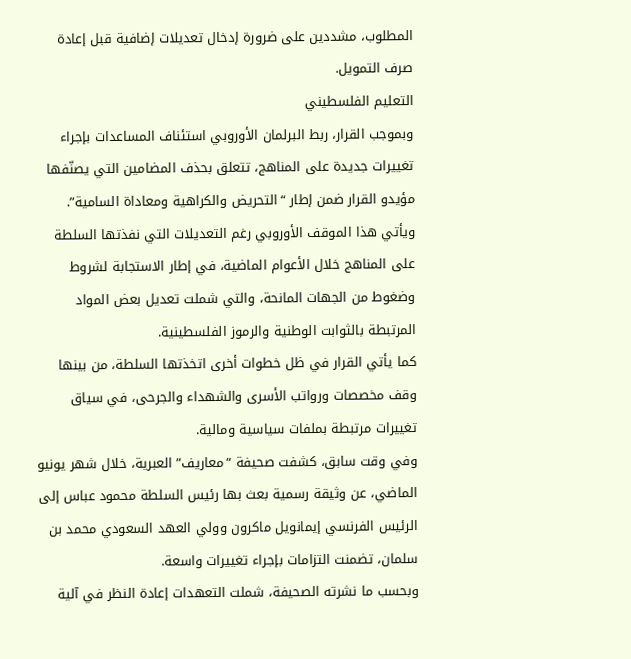المطلوب، مشددين على ضرورة إدخال تعديلات إضافية قبل إعادة صرف التمويل.
التعليم الفلسطيني
وبموجب القرار، ربط البرلمان الأوروبي استئناف المساعدات بإجراء تغييرات جديدة على المناهج، تتعلق بحذف المضامين التي يصنّفها مؤيدو القرار ضمن إطار “التحريض والكراهية ومعاداة السامية”.
ويأتي هذا الموقف الأوروبي رغم التعديلات التي نفذتها السلطة على المناهج خلال الأعوام الماضية، في إطار الاستجابة لشروط وضغوط من الجهات المانحة، والتي شملت تعديل بعض المواد المرتبطة بالثوابت الوطنية والرموز الفلسطينية.
كما يأتي القرار في ظل خطوات أخرى اتخذتها السلطة، من بينها وقف مخصصات ورواتب الأسرى والشهداء والجرحى، في سياق تغييرات مرتبطة بملفات سياسية ومالية.
وفي وقت سابق، كشفت صحيفة “معاريف” العبرية، خلال شهر يونيو الماضي، عن وثيقة رسمية بعث بها رئيس السلطة محمود عباس إلى الرئيس الفرنسي إيمانويل ماكرون وولي العهد السعودي محمد بن سلمان، تضمنت التزامات بإجراء تغييرات واسعة.
وبحسب ما نشرته الصحيفة، شملت التعهدات إعادة النظر في آلية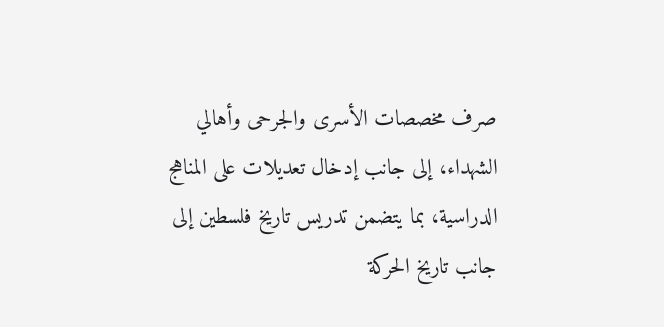صرف مخصصات الأسرى والجرحى وأهالي الشهداء، إلى جانب إدخال تعديلات على المناهج الدراسية، بما يتضمن تدريس تاريخ فلسطين إلى جانب تاريخ الحركة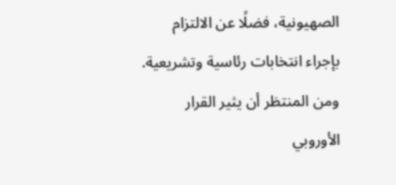الصهيونية، فضلًا عن الالتزام بإجراء انتخابات رئاسية وتشريعية.
ومن المنتظر أن يثير القرار الأوروبي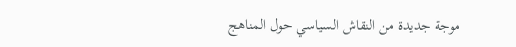موجة جديدة من النقاش السياسي حول المناهج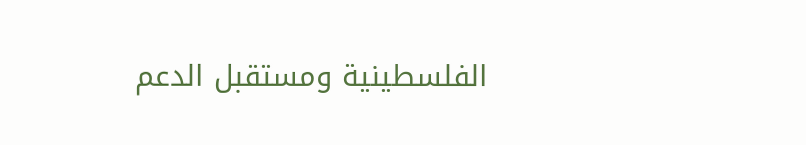الفلسطينية ومستقبل الدعم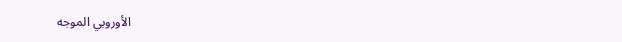الأوروبي الموجه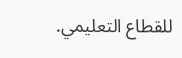للقطاع التعليمي.